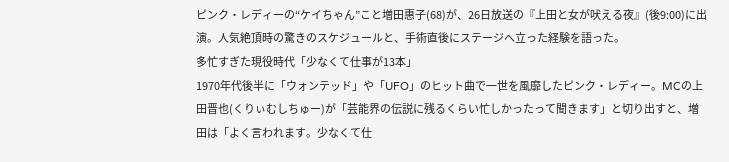ピンク・レディーの“ケイちゃん”こと増田惠子(68)が、26日放送の『上田と女が吠える夜』(後9:00)に出演。人気絶頂時の驚きのスケジュールと、手術直後にステージへ立った経験を語った。
多忙すぎた現役時代「少なくて仕事が13本」
1970年代後半に「ウォンテッド」や「UFO」のヒット曲で一世を風靡したピンク・レディー。MCの上田晋也(くりぃむしちゅー)が「芸能界の伝説に残るくらい忙しかったって聞きます」と切り出すと、増田は「よく言われます。少なくて仕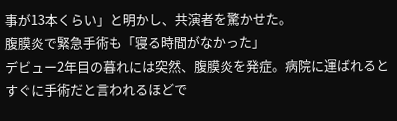事が13本くらい」と明かし、共演者を驚かせた。
腹膜炎で緊急手術も「寝る時間がなかった」
デビュー2年目の暮れには突然、腹膜炎を発症。病院に運ばれるとすぐに手術だと言われるほどで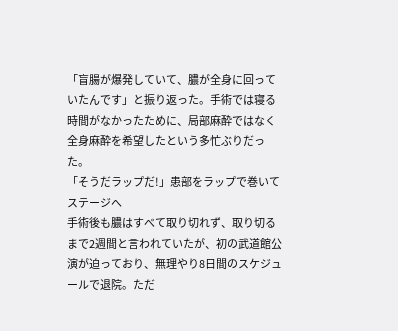「盲腸が爆発していて、膿が全身に回っていたんです」と振り返った。手術では寝る時間がなかったために、局部麻酔ではなく全身麻酔を希望したという多忙ぶりだった。
「そうだラップだ!」患部をラップで巻いてステージへ
手術後も膿はすべて取り切れず、取り切るまで2週間と言われていたが、初の武道館公演が迫っており、無理やり8日間のスケジュールで退院。ただ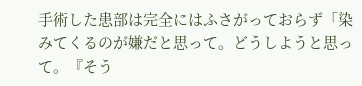手術した患部は完全にはふさがっておらず「染みてくるのが嫌だと思って。どうしようと思って。『そう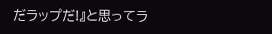だラップだ!』と思ってラ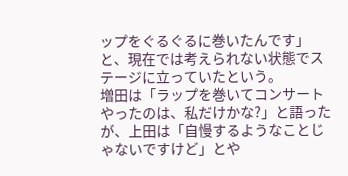ップをぐるぐるに巻いたんです」と、現在では考えられない状態でステージに立っていたという。
増田は「ラップを巻いてコンサートやったのは、私だけかな?」と語ったが、上田は「自慢するようなことじゃないですけど」とや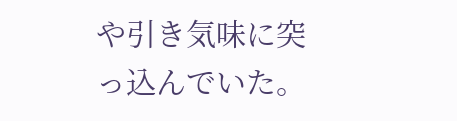や引き気味に突っ込んでいた。